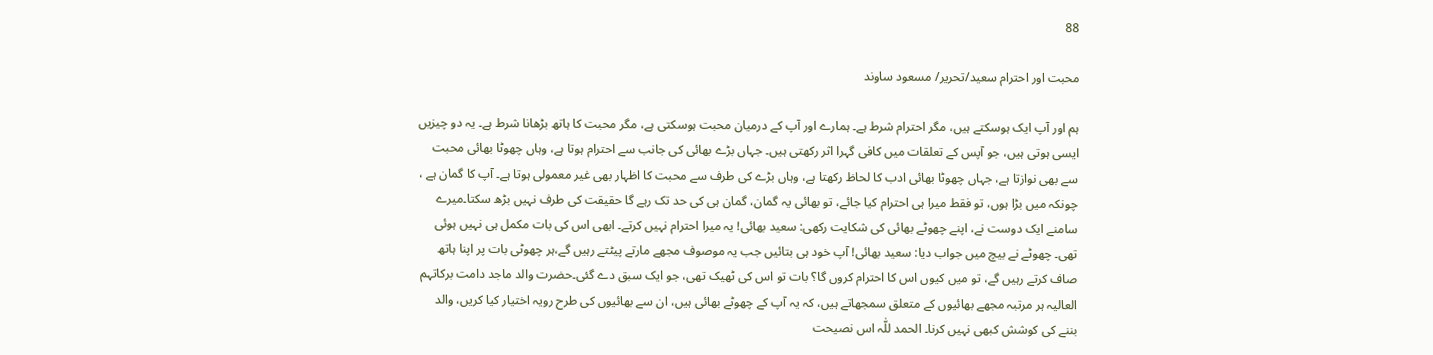88

محبت اور احترام سعید/تحریر/ مسعود ساوند

ہم اور آپ ایک ہوسکتے ہیں، مگر احترام شرط ہے۔ ہمارے اور آپ کے درمیان محبت ہوسکتی ہے، مگر محبت کا ہاتھ بڑھانا شرط ہے۔ یہ دو چیزیں ایسی ہوتی ہیں، جو آپس کے تعلقات میں کافی گہرا اثر رکھتی ہیں۔ جہاں بڑے بھائی کی جانب سے احترام ہوتا ہے، وہاں چھوٹا بھائی محبت سے بھی نوازتا ہے، جہاں چھوٹا بھائی ادب کا لحاظ رکھتا ہے، وہاں بڑے کی طرف سے محبت کا اظہار بھی غیر معمولی ہوتا ہے۔ آپ کا گمان ہے ، چونکہ میں بڑا ہوں، تو فقط میرا ہی احترام کیا جائے، تو بھائی یہ گمان، گمان ہی کی حد تک رہے گا حقیقت کی طرف نہیں بڑھ سکتا۔میرے سامنے ایک دوست نے، اپنے چھوٹے بھائی کی شکایت رکھی: سعید بھائی! یہ میرا احترام نہیں کرتے۔ ابھی اس کی بات مکمل ہی نہیں ہوئی تھی۔ چھوٹے نے بیچ میں جواب دیا: سعید بھائی! آپ خود ہی بتائیں جب یہ موصوف مجھے مارتے پیٹتے رہیں گے،ہر چھوٹی بات پر اپنا ہاتھ صاف کرتے رہیں گے، تو میں کیوں اس کا احترام کروں گا؟ بات تو اس کی ٹھیک تھی، جو ایک سبق دے گئی۔حضرت والد ماجد دامت برکاتہم العالیہ ہر مرتبہ مجھے بھائیوں کے متعلق سمجھاتے ہیں، کہ یہ آپ کے چھوٹے بھائی ہیں، ان سے بھائیوں کی طرح رویہ اختیار کیا کریں، والد بننے کی کوشش کبھی نہیں کرنا۔ الحمد للّٰہ اس نصیحت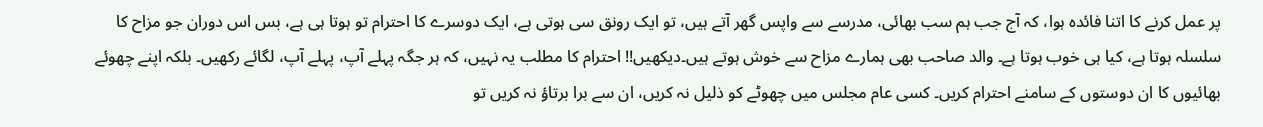پر عمل کرنے کا اتنا فائدہ ہوا، کہ آج جب ہم سب بھائی، مدرسے سے واپس گھر آتے ہیں، تو ایک رونق سی ہوتی ہے، ایک دوسرے کا احترام تو ہوتا ہی ہے، بس اس دوران جو مزاح کا سلسلہ ہوتا ہے، کیا ہی خوب ہوتا ہے۔ والد صاحب بھی ہمارے مزاح سے خوش ہوتے ہیں۔دیکھیں!! احترام کا مطلب یہ نہیں، کہ ہر جگہ پہلے آپ، پہلے آپ، لگائے رکھیں۔ بلکہ اپنے چھوئے بھائیوں کا ان دوستوں کے سامنے احترام کریں۔ کسی عام مجلس میں چھوٹے کو ذلیل نہ کریں، ان سے برا برتاؤ نہ کریں تو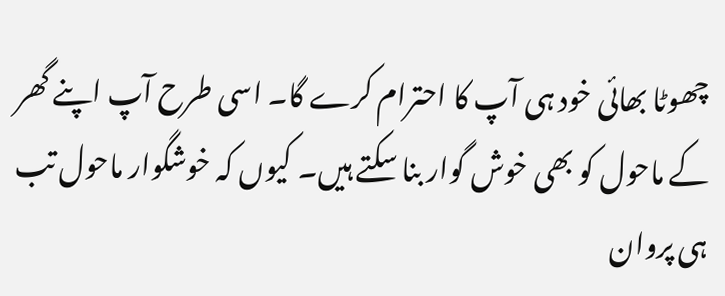چھوٹا بھائی خود ہی آپ کا احترام کرے گا۔ اسی طرح آپ اپنے گھر کے ماحول کو بھی خوش گوار بنا سکتے ہیں۔ کیوں کہ خوشگوار ماحول تب ہی پروان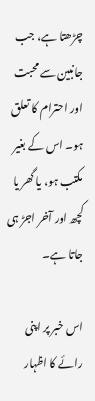چڑھتا ہے، جب جانبین سے محبت اور احترام کا تعلق ہو۔ اس کے بغیر مکتب ہو، یا گھر یا کچھ اور آخر اجڑ ہی جاتا ہے۔

اس خبر پر اپنی رائے کا اظہار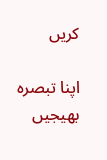کریں

اپنا تبصرہ بھیجیں